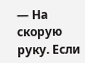— На скорую руку. Если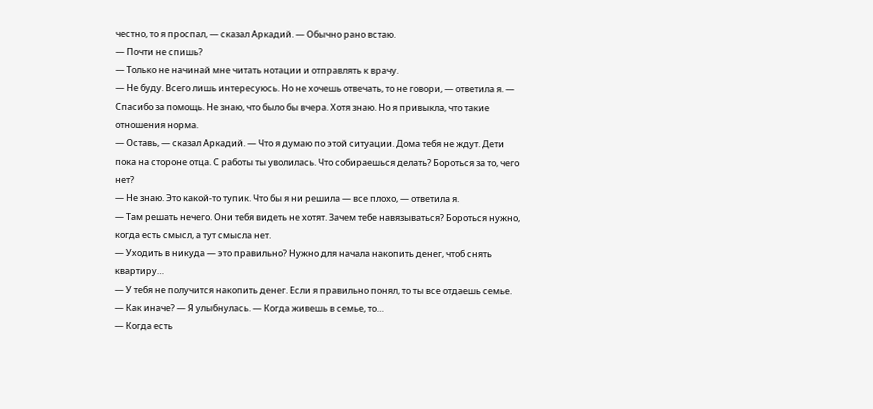честно, то я проспал, — сказал Аркадий. — Обычно рано встаю.
— Почти не спишь?
— Только не начинай мне читать нотации и отправлять к врачу.
— Не буду. Всего лишь интересуюсь. Но не хочешь отвечать, то не говори, — ответила я. — Спасибо за помощь. Не знаю, что было бы вчера. Хотя знаю. Но я привыкла, что такие отношения норма.
— Оставь, — сказал Аркадий. — Что я думаю по этой ситуации. Дома тебя не ждут. Дети пока на стороне отца. С работы ты уволилась. Что собираешься делать? Бороться за то, чего нет?
— Не знаю. Это какой-то тупик. Что бы я ни решила — все плохо, — ответила я.
— Там решать нечего. Они тебя видеть не хотят. Зачем тебе навязываться? Бороться нужно, когда есть смысл, а тут смысла нет.
— Уходить в никуда — это правильно? Нужно для начала накопить денег, чтоб снять квартиру…
— У тебя не получится накопить денег. Если я правильно понял, то ты все отдаешь семье.
— Как иначе? — Я улыбнулась. — Когда живешь в семье, то…
— Когда есть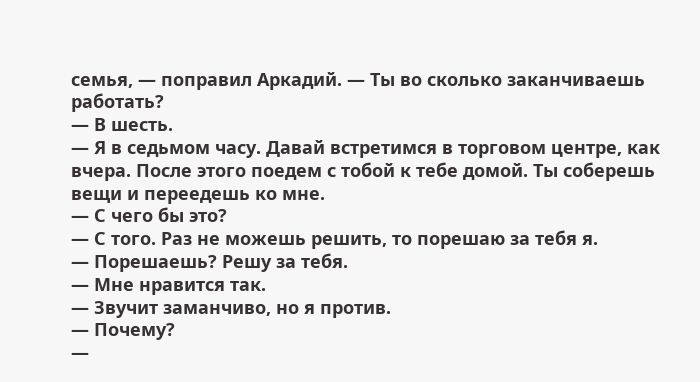семья, — поправил Аркадий. — Ты во сколько заканчиваешь работать?
— В шесть.
— Я в седьмом часу. Давай встретимся в торговом центре, как вчера. После этого поедем с тобой к тебе домой. Ты соберешь вещи и переедешь ко мне.
— С чего бы это?
— С того. Раз не можешь решить, то порешаю за тебя я.
— Порешаешь? Решу за тебя.
— Мне нравится так.
— Звучит заманчиво, но я против.
— Почему?
—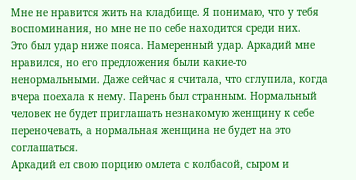Мне не нравится жить на кладбище. Я понимаю, что у тебя воспоминания, но мне не по себе находится среди них.
Это был удар ниже пояса. Намеренный удар. Аркадий мне нравился, но его предложения были какие-то ненормальными. Даже сейчас я считала, что сглупила, когда вчера поехала к нему. Парень был странным. Нормальный человек не будет приглашать незнакомую женщину к себе переночевать, а нормальная женщина не будет на это соглашаться.
Аркадий ел свою порцию омлета с колбасой, сыром и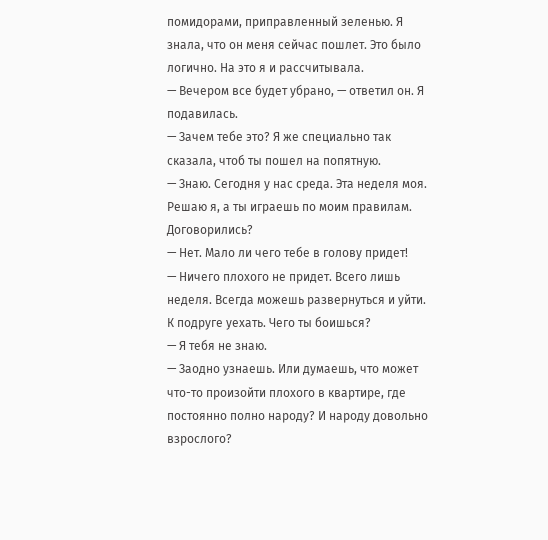помидорами, приправленный зеленью. Я знала, что он меня сейчас пошлет. Это было логично. На это я и рассчитывала.
— Вечером все будет убрано, — ответил он. Я подавилась.
— Зачем тебе это? Я же специально так сказала, чтоб ты пошел на попятную.
— Знаю. Сегодня у нас среда. Эта неделя моя. Решаю я, а ты играешь по моим правилам. Договорились?
— Нет. Мало ли чего тебе в голову придет!
— Ничего плохого не придет. Всего лишь неделя. Всегда можешь развернуться и уйти. К подруге уехать. Чего ты боишься?
— Я тебя не знаю.
— Заодно узнаешь. Или думаешь, что может что-то произойти плохого в квартире, где постоянно полно народу? И народу довольно взрослого?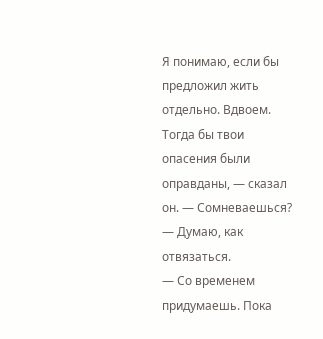Я понимаю, если бы предложил жить отдельно. Вдвоем. Тогда бы твои опасения были оправданы, — сказал он. — Сомневаешься?
— Думаю, как отвязаться.
— Со временем придумаешь. Пока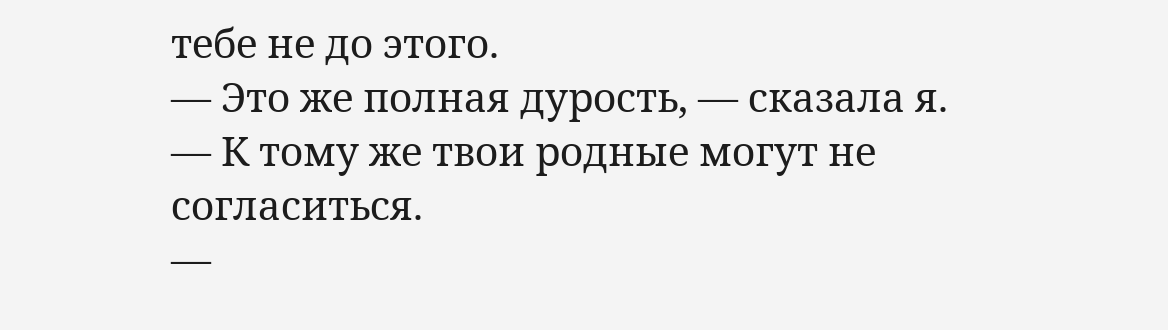тебе не до этого.
— Это же полная дурость, — сказала я. — К тому же твои родные могут не согласиться.
—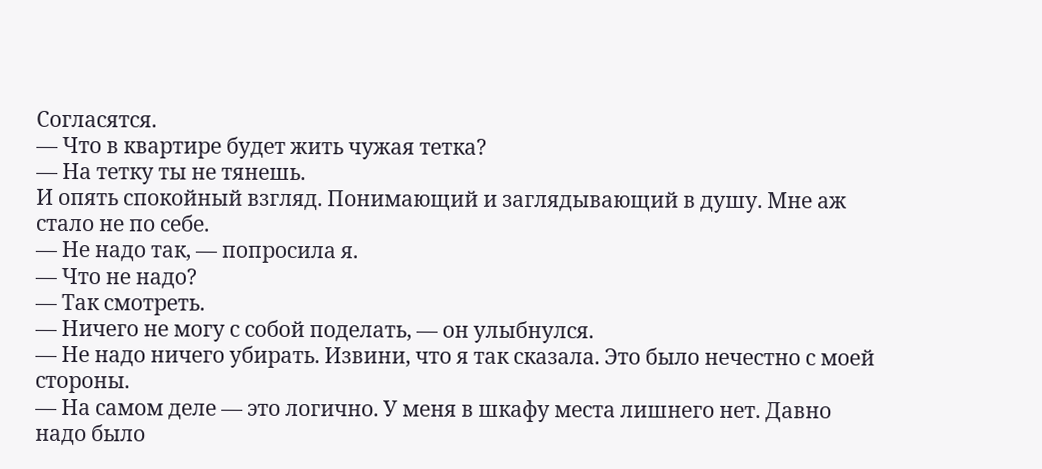Согласятся.
— Что в квартире будет жить чужая тетка?
— На тетку ты не тянешь.
И опять спокойный взгляд. Понимающий и заглядывающий в душу. Мне аж стало не по себе.
— Не надо так, — попросила я.
— Что не надо?
— Так смотреть.
— Ничего не могу с собой поделать, — он улыбнулся.
— Не надо ничего убирать. Извини, что я так сказала. Это было нечестно с моей стороны.
— На самом деле — это логично. У меня в шкафу места лишнего нет. Давно надо было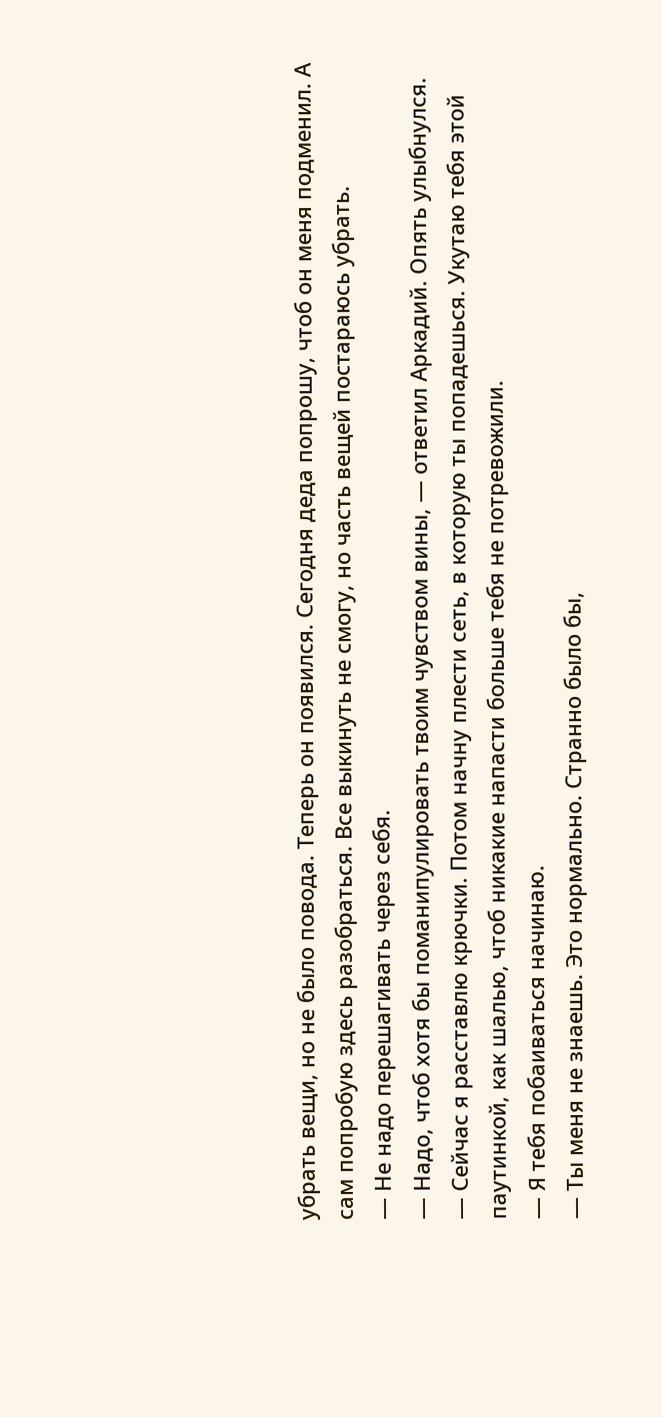убрать вещи, но не было повода. Теперь он появился. Сегодня деда попрошу, чтоб он меня подменил. А сам попробую здесь разобраться. Все выкинуть не смогу, но часть вещей постараюсь убрать.
— Не надо перешагивать через себя.
— Надо, чтоб хотя бы поманипулировать твоим чувством вины, — ответил Аркадий. Опять улыбнулся. — Сейчас я расставлю крючки. Потом начну плести сеть, в которую ты попадешься. Укутаю тебя этой паутинкой, как шалью, чтоб никакие напасти больше тебя не потревожили.
— Я тебя побаиваться начинаю.
— Ты меня не знаешь. Это нормально. Странно было бы,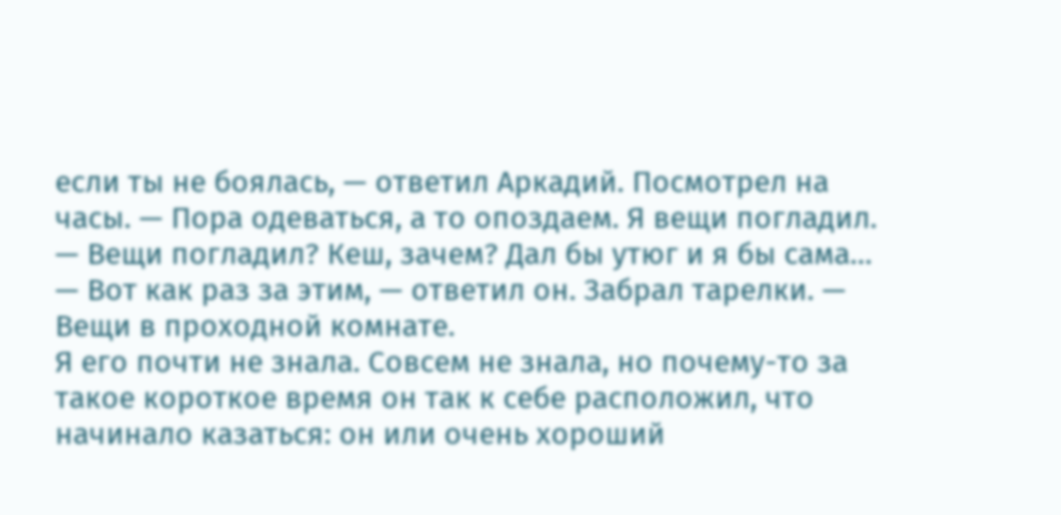если ты не боялась, — ответил Аркадий. Посмотрел на часы. — Пора одеваться, а то опоздаем. Я вещи погладил.
— Вещи погладил? Кеш, зачем? Дал бы утюг и я бы сама…
— Вот как раз за этим, — ответил он. Забрал тарелки. — Вещи в проходной комнате.
Я его почти не знала. Совсем не знала, но почему-то за такое короткое время он так к себе расположил, что начинало казаться: он или очень хороший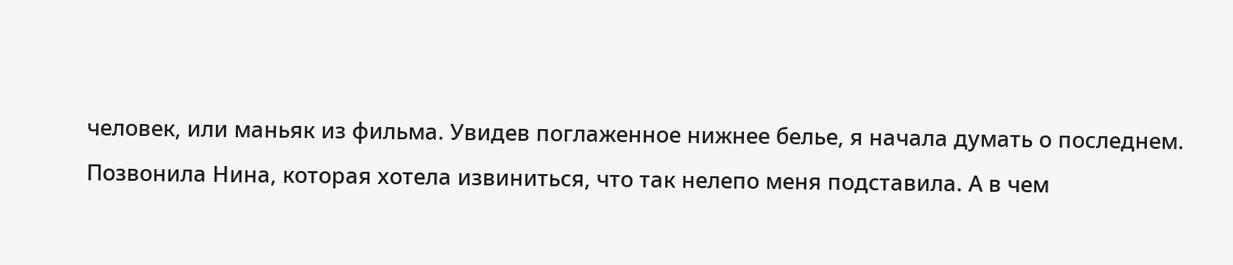человек, или маньяк из фильма. Увидев поглаженное нижнее белье, я начала думать о последнем.
Позвонила Нина, которая хотела извиниться, что так нелепо меня подставила. А в чем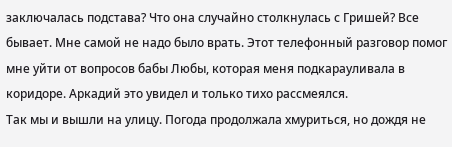заключалась подстава? Что она случайно столкнулась с Гришей? Все бывает. Мне самой не надо было врать. Этот телефонный разговор помог мне уйти от вопросов бабы Любы, которая меня подкарауливала в коридоре. Аркадий это увидел и только тихо рассмеялся.
Так мы и вышли на улицу. Погода продолжала хмуриться, но дождя не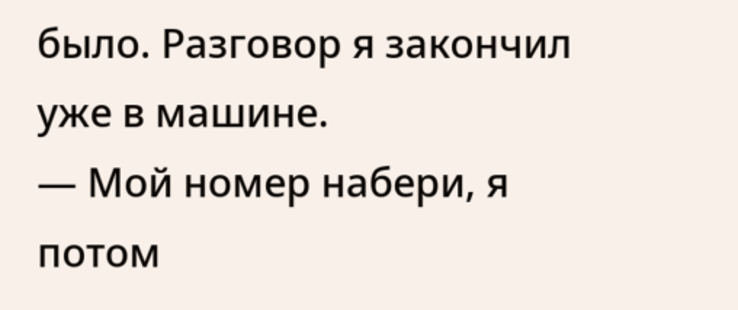было. Разговор я закончил уже в машине.
— Мой номер набери, я потом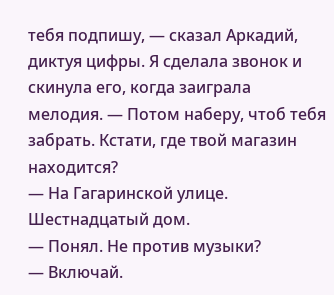тебя подпишу, — сказал Аркадий, диктуя цифры. Я сделала звонок и скинула его, когда заиграла мелодия. — Потом наберу, чтоб тебя забрать. Кстати, где твой магазин находится?
— На Гагаринской улице. Шестнадцатый дом.
— Понял. Не против музыки?
— Включай.